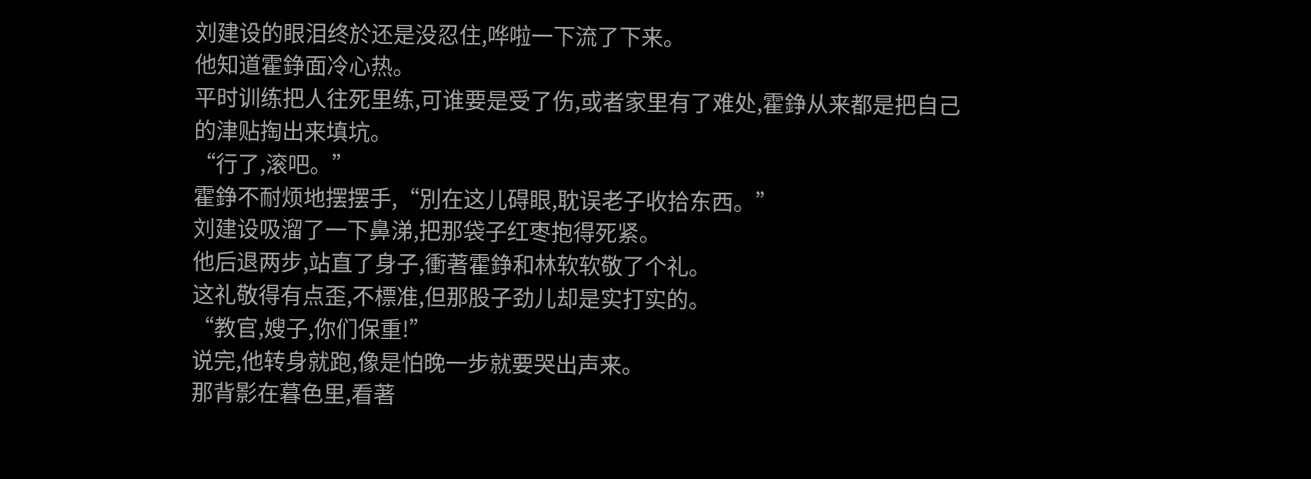刘建设的眼泪终於还是没忍住,哗啦一下流了下来。
他知道霍錚面冷心热。
平时训练把人往死里练,可谁要是受了伤,或者家里有了难处,霍錚从来都是把自己的津贴掏出来填坑。
“行了,滚吧。”
霍錚不耐烦地摆摆手,“別在这儿碍眼,耽误老子收拾东西。”
刘建设吸溜了一下鼻涕,把那袋子红枣抱得死紧。
他后退两步,站直了身子,衝著霍錚和林软软敬了个礼。
这礼敬得有点歪,不標准,但那股子劲儿却是实打实的。
“教官,嫂子,你们保重!”
说完,他转身就跑,像是怕晚一步就要哭出声来。
那背影在暮色里,看著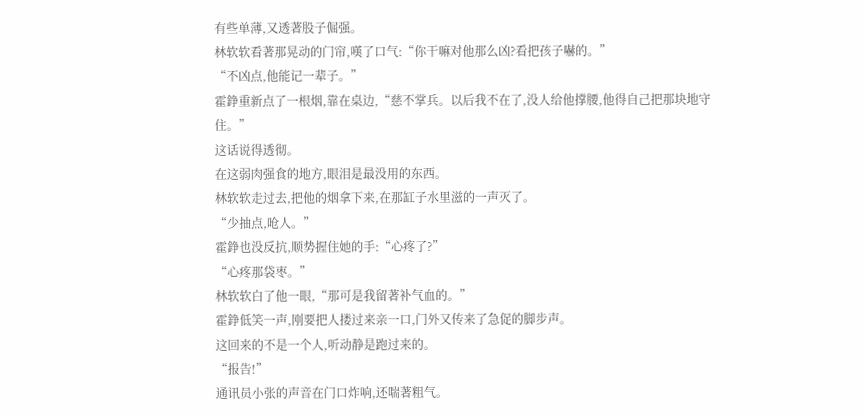有些单薄,又透著股子倔强。
林软软看著那晃动的门帘,嘆了口气:“你干嘛对他那么凶?看把孩子嚇的。”
“不凶点,他能记一辈子。”
霍錚重新点了一根烟,靠在桌边,“慈不掌兵。以后我不在了,没人给他撑腰,他得自己把那块地守住。”
这话说得透彻。
在这弱肉强食的地方,眼泪是最没用的东西。
林软软走过去,把他的烟拿下来,在那缸子水里滋的一声灭了。
“少抽点,呛人。”
霍錚也没反抗,顺势握住她的手:“心疼了?”
“心疼那袋枣。”
林软软白了他一眼,“那可是我留著补气血的。”
霍錚低笑一声,刚要把人搂过来亲一口,门外又传来了急促的脚步声。
这回来的不是一个人,听动静是跑过来的。
“报告!”
通讯员小张的声音在门口炸响,还喘著粗气。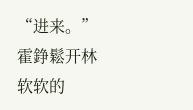“进来。”霍錚鬆开林软软的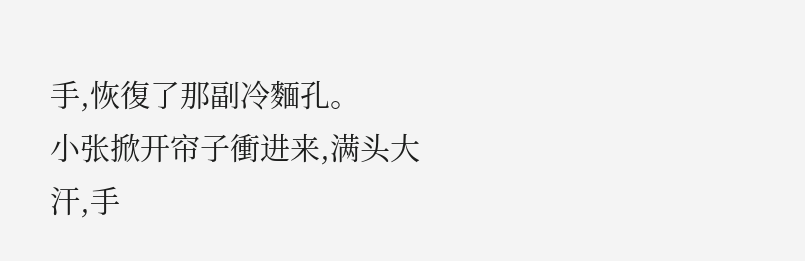手,恢復了那副冷麵孔。
小张掀开帘子衝进来,满头大汗,手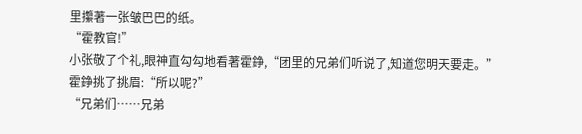里攥著一张皱巴巴的纸。
“霍教官!”
小张敬了个礼,眼神直勾勾地看著霍錚,“团里的兄弟们听说了,知道您明天要走。”
霍錚挑了挑眉:“所以呢?”
“兄弟们……兄弟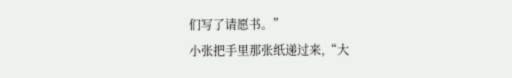们写了请愿书。”
小张把手里那张纸递过来,“大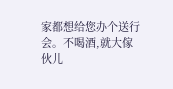家都想给您办个送行会。不喝酒,就大傢伙儿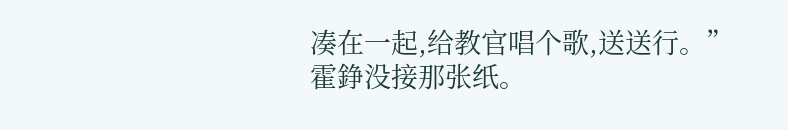凑在一起,给教官唱个歌,送送行。”
霍錚没接那张纸。